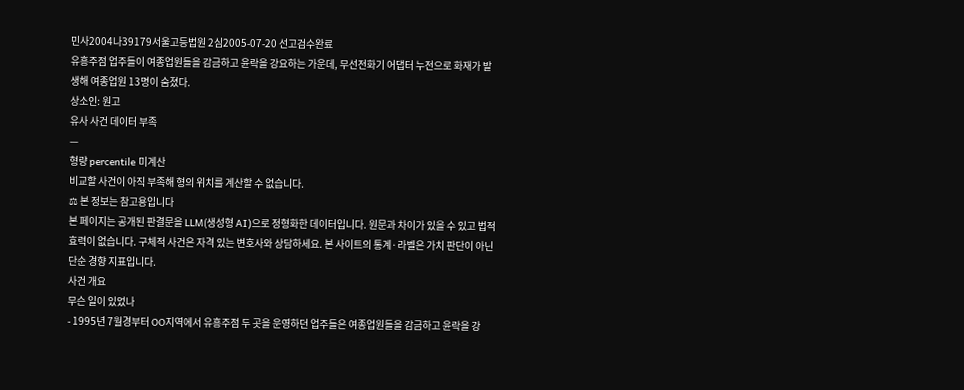민사2004나39179서울고등법원 2심2005-07-20 선고검수완료
유흥주점 업주들이 여종업원들을 감금하고 윤락을 강요하는 가운데, 무선전화기 어댑터 누전으로 화재가 발생해 여종업원 13명이 숨졌다.
상소인: 원고
유사 사건 데이터 부족
—
형량 percentile 미계산
비교할 사건이 아직 부족해 형의 위치를 계산할 수 없습니다.
⚖ 본 정보는 참고용입니다
본 페이지는 공개된 판결문을 LLM(생성형 AI)으로 정형화한 데이터입니다. 원문과 차이가 있을 수 있고 법적 효력이 없습니다. 구체적 사건은 자격 있는 변호사와 상담하세요. 본 사이트의 통계·라벨은 가치 판단이 아닌 단순 경향 지표입니다.
사건 개요
무슨 일이 있었나
- 1995년 7월경부터 OO지역에서 유흥주점 두 곳을 운영하던 업주들은 여종업원들을 감금하고 윤락을 강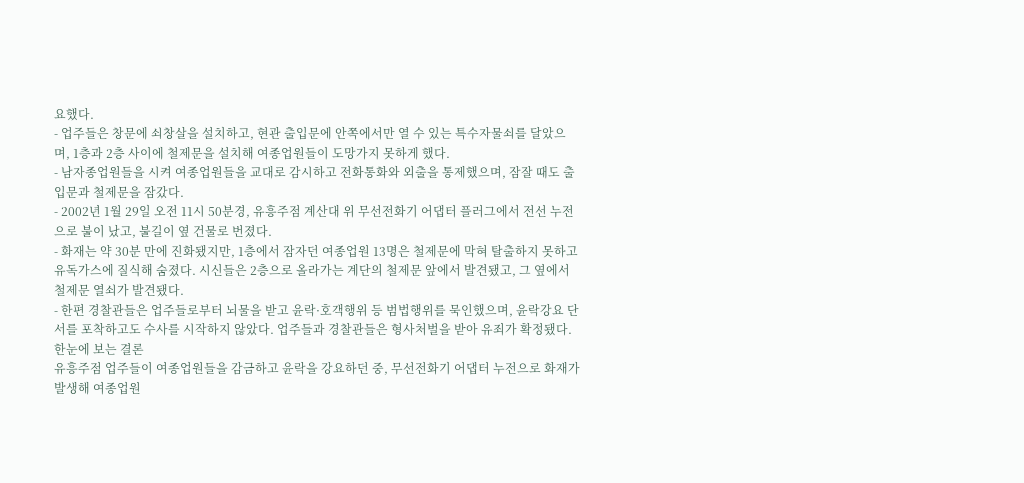요했다.
- 업주들은 창문에 쇠창살을 설치하고, 현관 출입문에 안쪽에서만 열 수 있는 특수자물쇠를 달았으며, 1층과 2층 사이에 철제문을 설치해 여종업원들이 도망가지 못하게 했다.
- 남자종업원들을 시켜 여종업원들을 교대로 감시하고 전화통화와 외출을 통제했으며, 잠잘 때도 출입문과 철제문을 잠갔다.
- 2002년 1월 29일 오전 11시 50분경, 유흥주점 계산대 위 무선전화기 어댑터 플러그에서 전선 누전으로 불이 났고, 불길이 옆 건물로 번졌다.
- 화재는 약 30분 만에 진화됐지만, 1층에서 잠자던 여종업원 13명은 철제문에 막혀 탈출하지 못하고 유독가스에 질식해 숨졌다. 시신들은 2층으로 올라가는 계단의 철제문 앞에서 발견됐고, 그 옆에서 철제문 열쇠가 발견됐다.
- 한편 경찰관들은 업주들로부터 뇌물을 받고 윤락·호객행위 등 범법행위를 묵인했으며, 윤락강요 단서를 포착하고도 수사를 시작하지 않았다. 업주들과 경찰관들은 형사처벌을 받아 유죄가 확정됐다.
한눈에 보는 결론
유흥주점 업주들이 여종업원들을 감금하고 윤락을 강요하던 중, 무선전화기 어댑터 누전으로 화재가 발생해 여종업원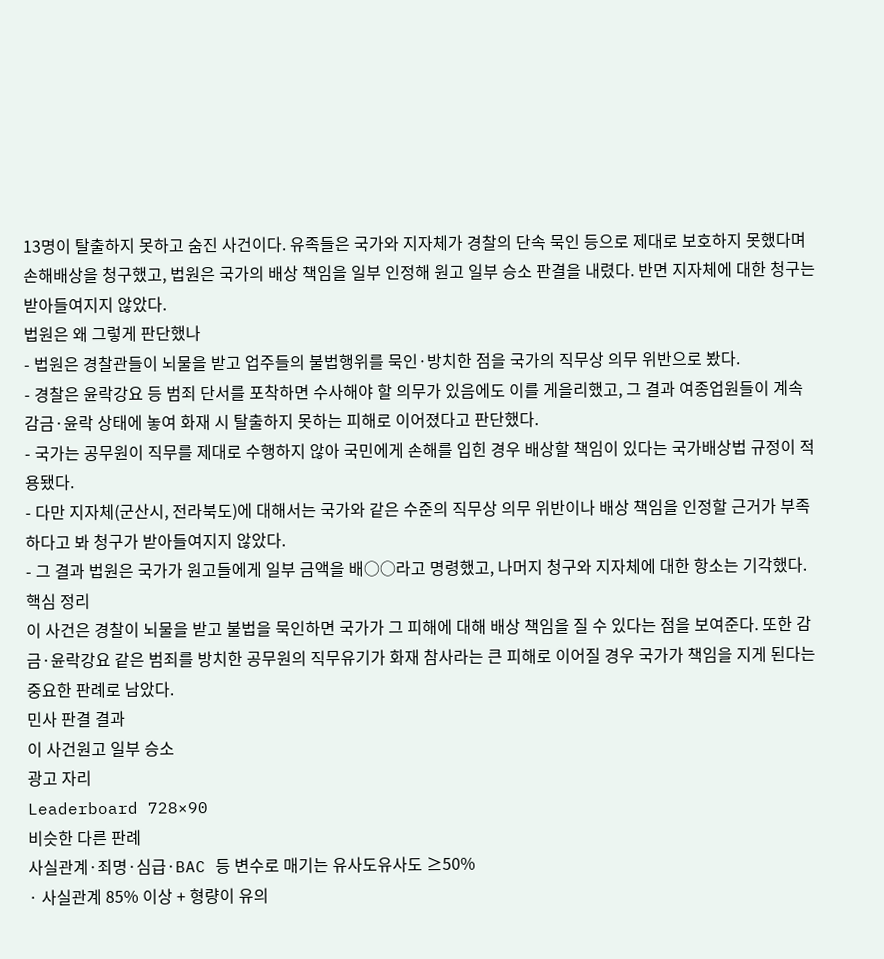13명이 탈출하지 못하고 숨진 사건이다. 유족들은 국가와 지자체가 경찰의 단속 묵인 등으로 제대로 보호하지 못했다며 손해배상을 청구했고, 법원은 국가의 배상 책임을 일부 인정해 원고 일부 승소 판결을 내렸다. 반면 지자체에 대한 청구는 받아들여지지 않았다.
법원은 왜 그렇게 판단했나
- 법원은 경찰관들이 뇌물을 받고 업주들의 불법행위를 묵인·방치한 점을 국가의 직무상 의무 위반으로 봤다.
- 경찰은 윤락강요 등 범죄 단서를 포착하면 수사해야 할 의무가 있음에도 이를 게을리했고, 그 결과 여종업원들이 계속 감금·윤락 상태에 놓여 화재 시 탈출하지 못하는 피해로 이어졌다고 판단했다.
- 국가는 공무원이 직무를 제대로 수행하지 않아 국민에게 손해를 입힌 경우 배상할 책임이 있다는 국가배상법 규정이 적용됐다.
- 다만 지자체(군산시, 전라북도)에 대해서는 국가와 같은 수준의 직무상 의무 위반이나 배상 책임을 인정할 근거가 부족하다고 봐 청구가 받아들여지지 않았다.
- 그 결과 법원은 국가가 원고들에게 일부 금액을 배○○라고 명령했고, 나머지 청구와 지자체에 대한 항소는 기각했다.
핵심 정리
이 사건은 경찰이 뇌물을 받고 불법을 묵인하면 국가가 그 피해에 대해 배상 책임을 질 수 있다는 점을 보여준다. 또한 감금·윤락강요 같은 범죄를 방치한 공무원의 직무유기가 화재 참사라는 큰 피해로 이어질 경우 국가가 책임을 지게 된다는 중요한 판례로 남았다.
민사 판결 결과
이 사건원고 일부 승소
광고 자리
Leaderboard 728×90
비슷한 다른 판례
사실관계·죄명·심급·BAC 등 변수로 매기는 유사도유사도 ≥50%
· 사실관계 85% 이상 + 형량이 유의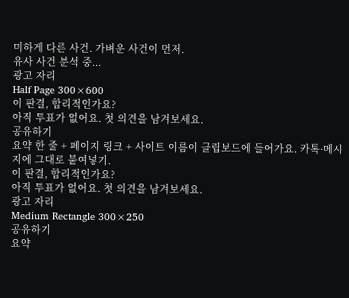미하게 다른 사건. 가벼운 사건이 먼저.
유사 사건 분석 중...
광고 자리
Half Page 300×600
이 판결, 합리적인가요?
아직 투표가 없어요. 첫 의견을 남겨보세요.
공유하기
요약 한 줄 + 페이지 링크 + 사이트 이름이 클립보드에 들어가요. 카톡·메시지에 그대로 붙여넣기.
이 판결, 합리적인가요?
아직 투표가 없어요. 첫 의견을 남겨보세요.
광고 자리
Medium Rectangle 300×250
공유하기
요약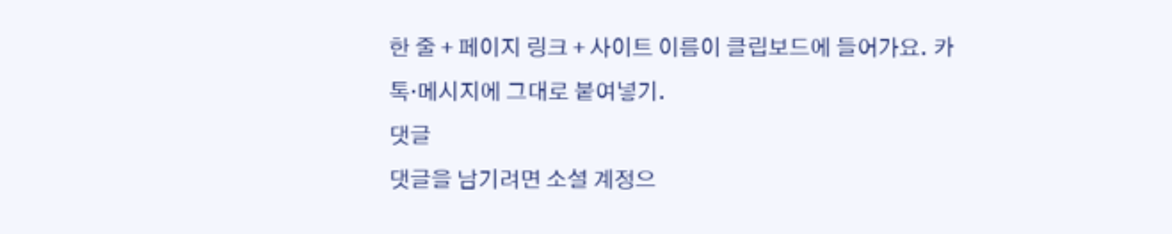한 줄 + 페이지 링크 + 사이트 이름이 클립보드에 들어가요. 카톡·메시지에 그대로 붙여넣기.
댓글
댓글을 남기려면 소셜 계정으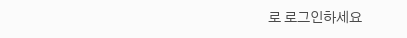로 로그인하세요